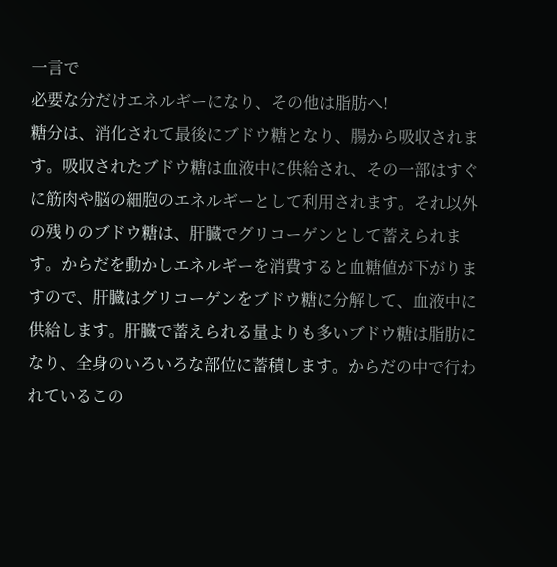一言で
必要な分だけエネルギーになり、その他は脂肪へ!
糖分は、消化されて最後にブドウ糖となり、腸から吸収されます。吸収されたブドウ糖は血液中に供給され、その一部はすぐに筋肉や脳の細胞のエネルギーとして利用されます。それ以外の残りのブドウ糖は、肝臓でグリコーゲンとして蓄えられます。からだを動かしエネルギーを消費すると血糖値が下がりますので、肝臓はグリコーゲンをブドウ糖に分解して、血液中に供給します。肝臓で蓄えられる量よりも多いブドウ糖は脂肪になり、全身のいろいろな部位に蓄積します。からだの中で行われているこの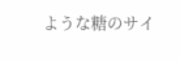ような糖のサイ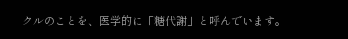クルのことを、医学的に「糖代謝」と呼んでいます。